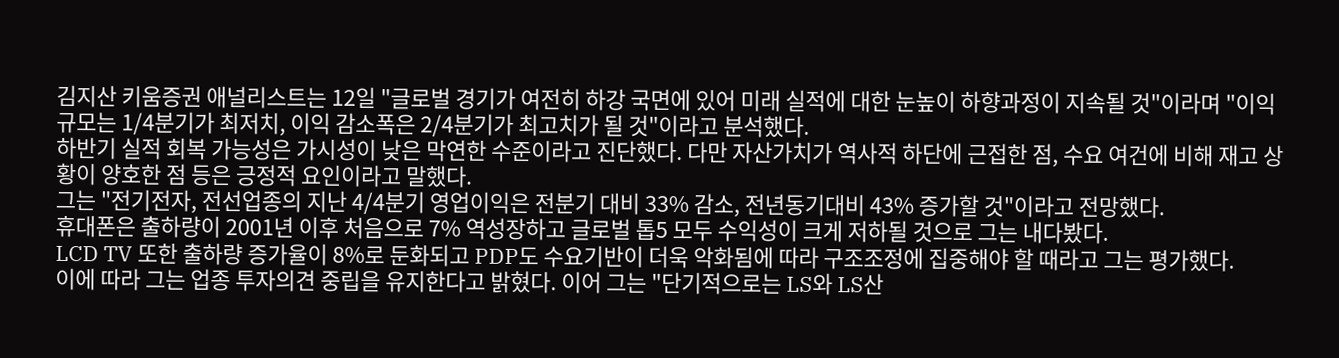김지산 키움증권 애널리스트는 12일 "글로벌 경기가 여전히 하강 국면에 있어 미래 실적에 대한 눈높이 하향과정이 지속될 것"이라며 "이익 규모는 1/4분기가 최저치, 이익 감소폭은 2/4분기가 최고치가 될 것"이라고 분석했다.
하반기 실적 회복 가능성은 가시성이 낮은 막연한 수준이라고 진단했다. 다만 자산가치가 역사적 하단에 근접한 점, 수요 여건에 비해 재고 상황이 양호한 점 등은 긍정적 요인이라고 말했다.
그는 "전기전자, 전선업종의 지난 4/4분기 영업이익은 전분기 대비 33% 감소, 전년동기대비 43% 증가할 것"이라고 전망했다.
휴대폰은 출하량이 2001년 이후 처음으로 7% 역성장하고 글로벌 톱5 모두 수익성이 크게 저하될 것으로 그는 내다봤다.
LCD TV 또한 출하량 증가율이 8%로 둔화되고 PDP도 수요기반이 더욱 악화됨에 따라 구조조정에 집중해야 할 때라고 그는 평가했다.
이에 따라 그는 업종 투자의견 중립을 유지한다고 밝혔다. 이어 그는 "단기적으로는 LS와 LS산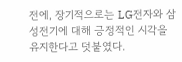전에, 장기적으로는 LG전자와 삼성전기에 대해 긍정적인 시각을 유지한다고 덧붙였다.